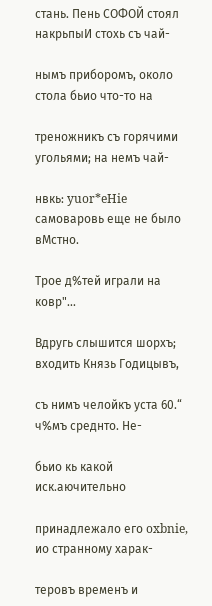стань. Пень СОФОЙ стоял накрьпыИ стохь съ чай-

нымъ приборомъ, около стола бьио что-то на

треножникъ съ горячими угольями; на немъ чай-

нвкь: yuor*eHie самоваровь еще не было вМстно.

Трое д%тей играли на ковр"...

Вдругь слышится шорхъ; входить Князь Годицывъ,

съ нимъ челойкъ уста 60.“ ч%мъ среднто. Не-

бьио кь какой иск.аючительно

принадлежало его oxbnie, ио странному харак-

теровъ временъ и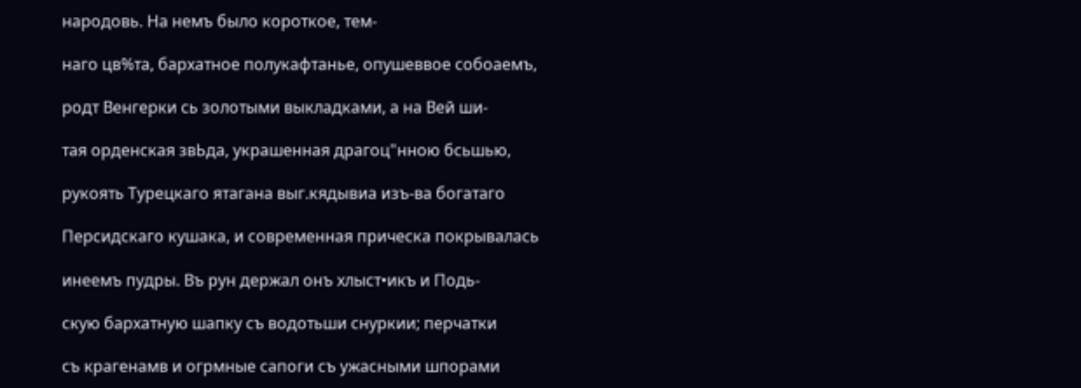народовь. На немъ было короткое, тем-

наго цв%та, бархатное полукафтанье, опушеввое собоаемъ,

родт Венгерки сь золотыми выкладками, а на Вей ши-

тая орденская звЬда, украшенная драгоц"нною бсьшью,

рукоять Турецкаго ятагана выг.кядывиа изъ-ва богатаго

Персидскаго кушака, и современная прическа покрывалась

инеемъ пудры. Въ рун держал онъ хлыст•икъ и Подь-

скую бархатную шапку съ водотьши снуркии; перчатки

съ крагенамв и огрмные сапоги съ ужасными шпорами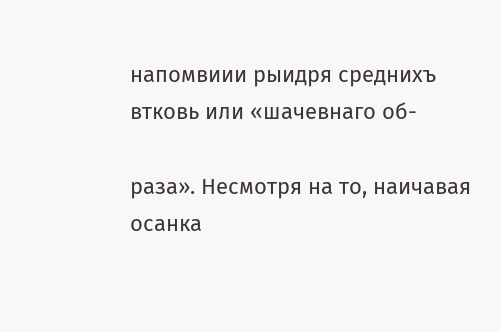напомвиии рыидря среднихъ втковь или «шачевнаго об-

раза». Несмотря на то, наичавая осанка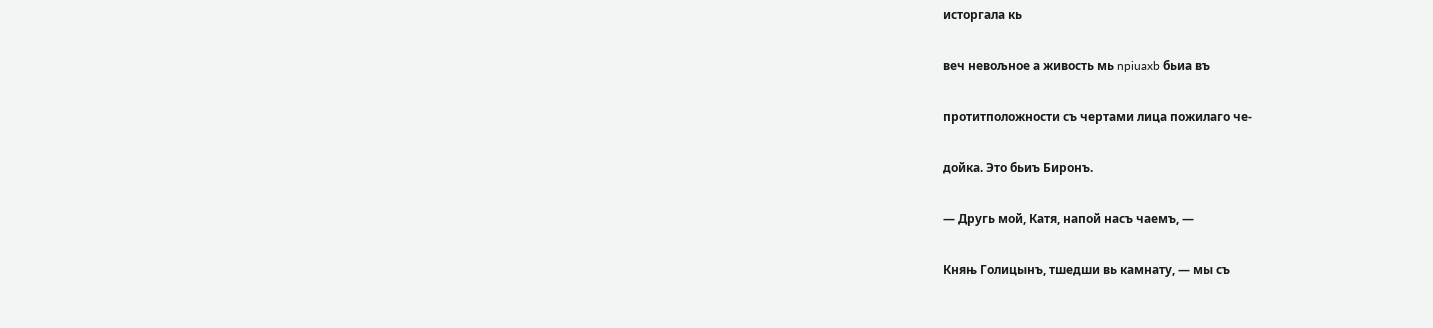исторгала кь

веч невољное а живость мь npiuaxb бьиа въ

протитположности съ чертами лица пожилаго че-

дойка. Это бьиъ Биронъ.

— Другь мой, Катя, напой насъ чаемъ, —

Княњ Голицынъ, тшедши вь камнату, — мы съ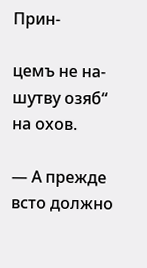Прин-

цемъ не на-шутву озяб“ на охов.

— А прежде всто должно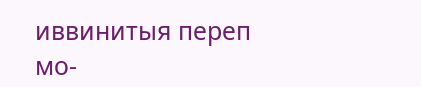иввинитыя переп мо-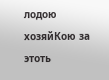лодою хозяйКою за этоть